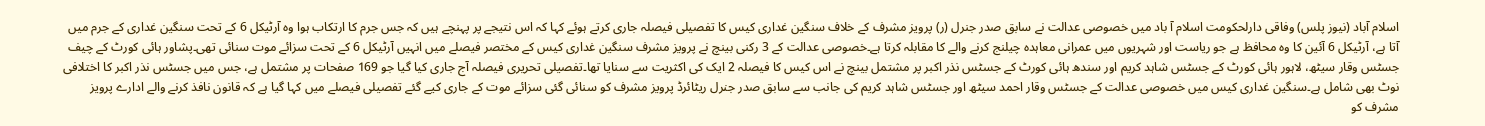اسلام آباد (نیوز پلس) وفاقی دارلحکومت اسلام آ باد میں خصوصی عدالت نے سابق صدر جنرل (ر) پرویز مشرف کے خلاف سنگین غداری کیس کا تفصیلی فیصلہ جاری کرتے ہوئے کہا کہ اس نتیجے پر پہنچے ہیں کہ جس جرم کا ارتکاب ہوا وہ آرٹیکل 6 کے تحت سنگین غداری کے جرم میں آتا ہے، آرٹیکل 6 آئین کا وہ محافظ ہے جو ریاست اور شہریوں میں عمرانی معاہدہ چیلنج کرنے والے کا مقابلہ کرتا ہے۔خصوصی عدالت کے 3 رکنی بینچ نے پرویز مشرف سنگین غداری کیس کے مختصر فیصلے میں انہیں آرٹیکل 6 کے تحت سزائے موت سنائی تھی۔پشاور ہائی کورٹ کے چیف جسٹس وقار سیٹھ، لاہور ہائی کورٹ کے جسٹس شاہد کریم اور سندھ ہائی کورٹ کے جسٹس نذر اکبر پر مشتمل بینچ نے اس کیس کا فیصلہ 2 ایک کی اکثریت سے سنایا تھا۔تفصیلی تحریری فیصلہ آج جاری کیا گیا جو 169 صفحات پر مشتمل ہے، جس میں جسٹس نذر اکبر کا اختلافی نوٹ بھی شامل ہے۔سنگین غداری کیس میں خصوصی عدالت کے جسٹس وقار احمد سیٹھ اور جسٹس شاہد کریم کی جانب سے سابق صدر جنرل ریٹائرڈ پرویز مشرف کو سنائی گئی سزائے موت کے جاری کیے گئے تفصیلی فیصلے میں کہا گیا ہے کہ قانون نافذ کرنے والے ادارے پرویز مشرف کو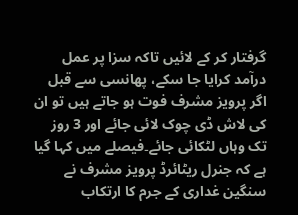گرفتار کر کے لائیں تاکہ سزا پر عمل درآمد کرایا جا سکے، پھانسی سے قبل اگر پرویز مشرف فوت ہو جاتے ہیں تو ان کی لاش ڈی چوک لائی جائے اور 3 روز تک وہاں لٹکائی جائے۔فیصلے میں کہا گیا ہے کہ جنرل ریٹائرڈ پرویز مشرف نے سنگین غداری کے جرم کا ارتکاب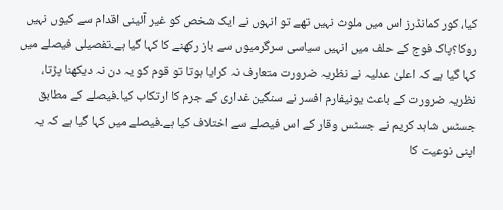کیا، کور کمانڈرز اس میں ملوث نہیں تھے تو انہوں نے ایک شخص کو غیر آئینی اقدام سے کیوں نہیں روکا؟پاک فوج کے حلف میں انہیں سیاسی سرگرمیوں سے باز رکھنے کا کہا گیا ہے۔تفصیلی فیصلے میں کہا گیا ہے کہ اعلیٰ عدلیہ نے نظریہ ضرورت متعارف نہ کرایا ہوتا تو قوم کو یہ دن نہ دیکھنا پڑتا، نظریہ ضرورت کے باعث یونیفارم افسر نے سنگین غداری کے جرم کا ارتکاب کیا۔فیصلے کے مطابق جسٹس شاہد کریم نے جسٹس وقار کے اس فیصلے سے اختلاف کیا ہے۔فیصلے میں کہا گیا ہے کہ یہ اپنی نوعیت کا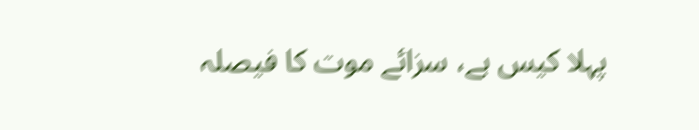پہلا کیس ہے، سزائے موت کا فیصلہ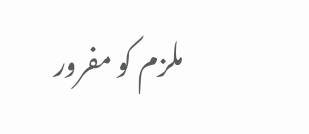ملزم کو مفرور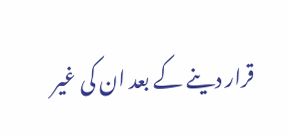قرار دینے کے بعد ان کی غیر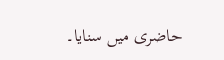حاضری میں سنایا۔